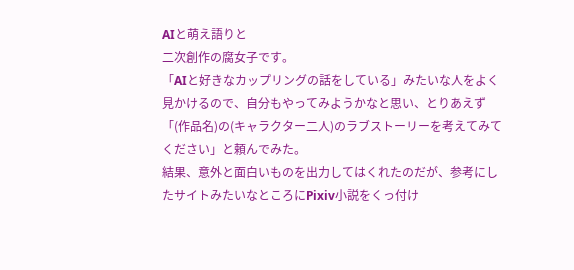AIと萌え語りと
二次創作の腐女子です。
「AIと好きなカップリングの話をしている」みたいな人をよく見かけるので、自分もやってみようかなと思い、とりあえず「(作品名)の(キャラクター二人)のラブストーリーを考えてみてください」と頼んでみた。
結果、意外と面白いものを出力してはくれたのだが、参考にしたサイトみたいなところにPixiv小説をくっ付け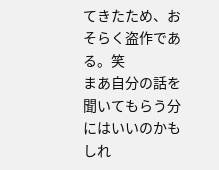てきたため、おそらく盗作である。笑
まあ自分の話を聞いてもらう分にはいいのかもしれ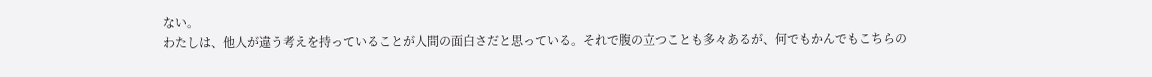ない。
わたしは、他人が違う考えを持っていることが人間の面白さだと思っている。それで腹の立つことも多々あるが、何でもかんでもこちらの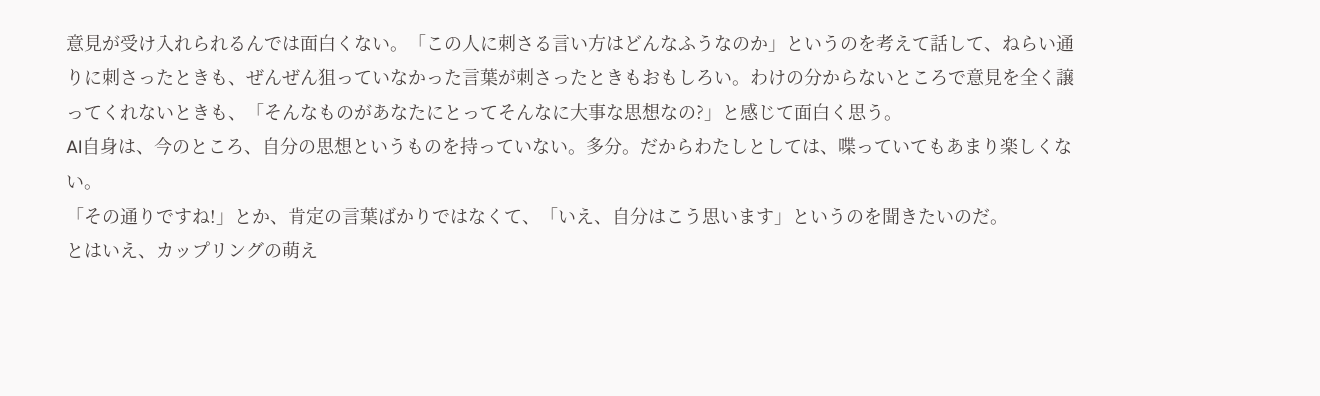意見が受け入れられるんでは面白くない。「この人に刺さる言い方はどんなふうなのか」というのを考えて話して、ねらい通りに刺さったときも、ぜんぜん狙っていなかった言葉が刺さったときもおもしろい。わけの分からないところで意見を全く譲ってくれないときも、「そんなものがあなたにとってそんなに大事な思想なの?」と感じて面白く思う。
AI自身は、今のところ、自分の思想というものを持っていない。多分。だからわたしとしては、喋っていてもあまり楽しくない。
「その通りですね!」とか、肯定の言葉ばかりではなくて、「いえ、自分はこう思います」というのを聞きたいのだ。
とはいえ、カップリングの萌え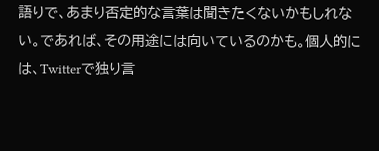語りで、あまり否定的な言葉は聞きたくないかもしれない。であれば、その用途には向いているのかも。個人的には、Twitterで独り言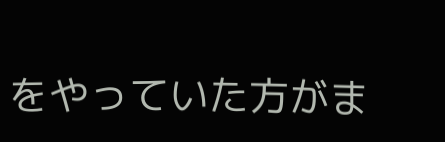をやっていた方がま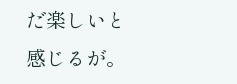だ楽しいと感じるが。